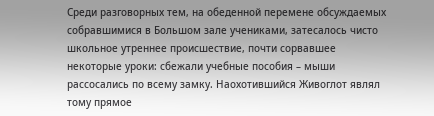Среди разговорных тем, на обеденной перемене обсуждаемых собравшимися в Большом зале учениками, затесалось чисто школьное утреннее происшествие, почти сорвавшее некоторые уроки: сбежали учебные пособия – мыши рассосались по всему замку. Наохотившийся Живоглот являл тому прямое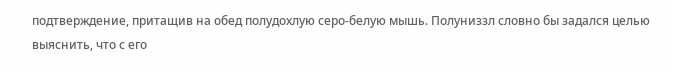подтверждение, притащив на обед полудохлую серо-белую мышь. Полуниззл словно бы задался целью выяснить, что с его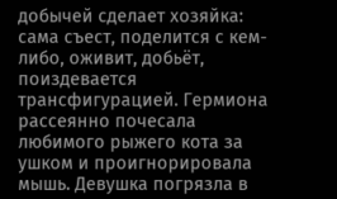добычей сделает хозяйка: сама съест, поделится с кем-либо, оживит, добьёт, поиздевается трансфигурацией. Гермиона рассеянно почесала любимого рыжего кота за ушком и проигнорировала мышь. Девушка погрязла в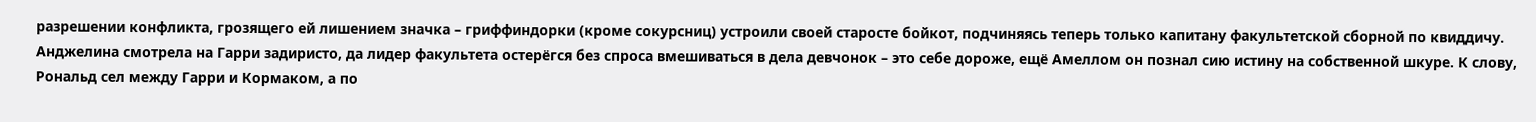разрешении конфликта, грозящего ей лишением значка – гриффиндорки (кроме сокурсниц) устроили своей старосте бойкот, подчиняясь теперь только капитану факультетской сборной по квиддичу. Анджелина смотрела на Гарри задиристо, да лидер факультета остерёгся без спроса вмешиваться в дела девчонок – это себе дороже, ещё Амеллом он познал сию истину на собственной шкуре. К слову, Рональд сел между Гарри и Кормаком, а по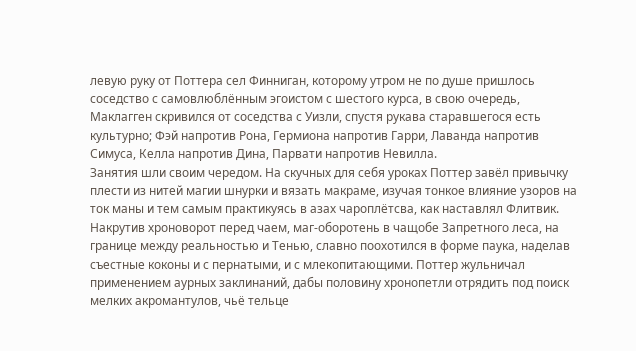левую руку от Поттера сел Финниган, которому утром не по душе пришлось соседство с самовлюблённым эгоистом с шестого курса, в свою очередь, Маклагген скривился от соседства с Уизли, спустя рукава старавшегося есть культурно; Фэй напротив Рона, Гермиона напротив Гарри, Лаванда напротив Симуса, Келла напротив Дина, Парвати напротив Невилла.
Занятия шли своим чередом. На скучных для себя уроках Поттер завёл привычку плести из нитей магии шнурки и вязать макраме, изучая тонкое влияние узоров на ток маны и тем самым практикуясь в азах чароплётсва, как наставлял Флитвик.
Накрутив хроноворот перед чаем, маг-оборотень в чащобе Запретного леса, на границе между реальностью и Тенью, славно поохотился в форме паука, наделав съестные коконы и с пернатыми, и с млекопитающими. Поттер жульничал применением аурных заклинаний, дабы половину хронопетли отрядить под поиск мелких акромантулов, чьё тельце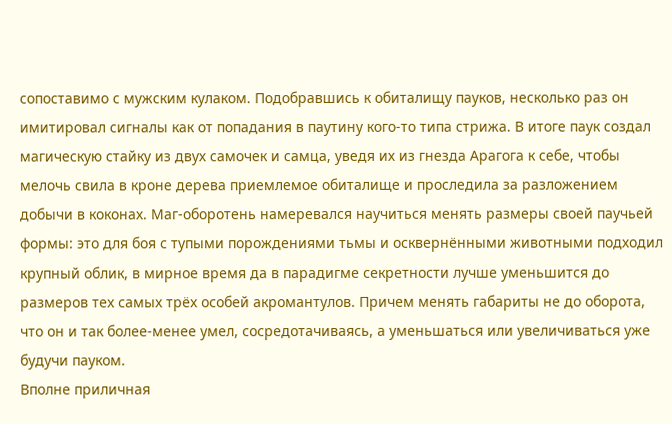сопоставимо с мужским кулаком. Подобравшись к обиталищу пауков, несколько раз он имитировал сигналы как от попадания в паутину кого-то типа стрижа. В итоге паук создал магическую стайку из двух самочек и самца, уведя их из гнезда Арагога к себе, чтобы мелочь свила в кроне дерева приемлемое обиталище и проследила за разложением добычи в коконах. Маг-оборотень намеревался научиться менять размеры своей паучьей формы: это для боя с тупыми порождениями тьмы и осквернёнными животными подходил крупный облик, в мирное время да в парадигме секретности лучше уменьшится до размеров тех самых трёх особей акромантулов. Причем менять габариты не до оборота, что он и так более-менее умел, сосредотачиваясь, а уменьшаться или увеличиваться уже будучи пауком.
Вполне приличная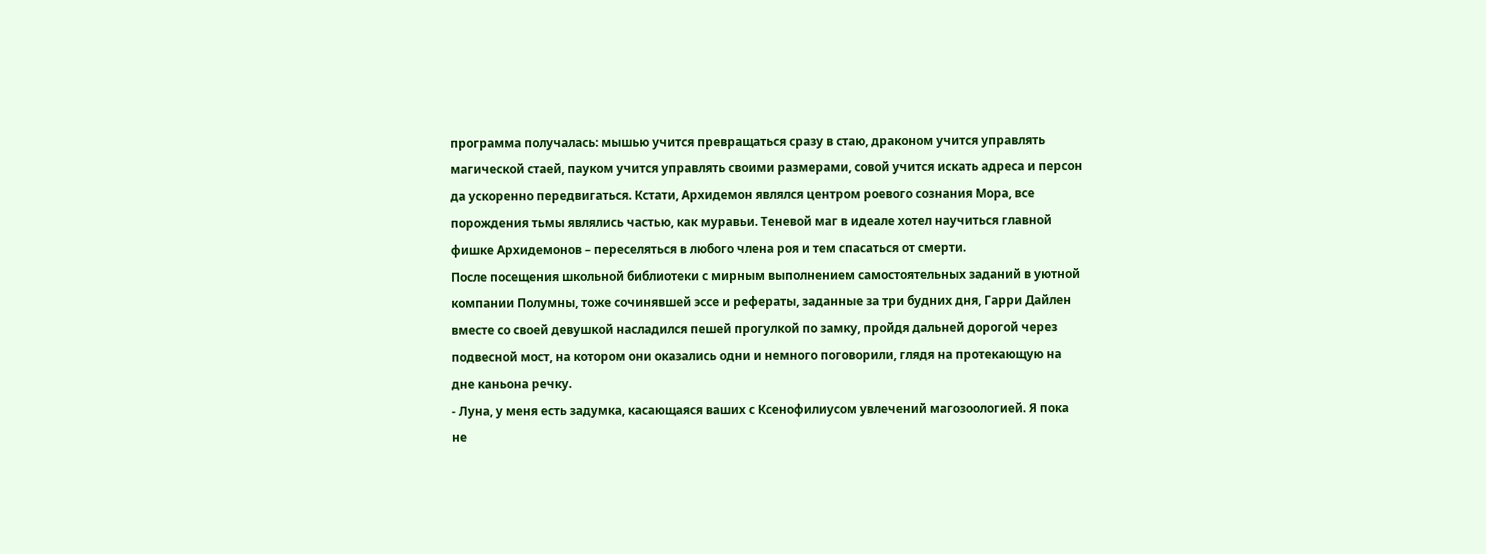программа получалась: мышью учится превращаться сразу в стаю, драконом учится управлять магической стаей, пауком учится управлять своими размерами, совой учится искать адреса и персон да ускоренно передвигаться. Кстати, Архидемон являлся центром роевого сознания Мора, все порождения тьмы являлись частью, как муравьи. Теневой маг в идеале хотел научиться главной фишке Архидемонов – переселяться в любого члена роя и тем спасаться от смерти.
После посещения школьной библиотеки с мирным выполнением самостоятельных заданий в уютной компании Полумны, тоже сочинявшей эссе и рефераты, заданные за три будних дня, Гарри Дайлен вместе со своей девушкой насладился пешей прогулкой по замку, пройдя дальней дорогой через подвесной мост, на котором они оказались одни и немного поговорили, глядя на протекающую на дне каньона речку.
- Луна, у меня есть задумка, касающаяся ваших с Ксенофилиусом увлечений магозоологией. Я пока не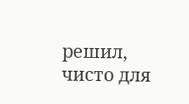решил, чисто для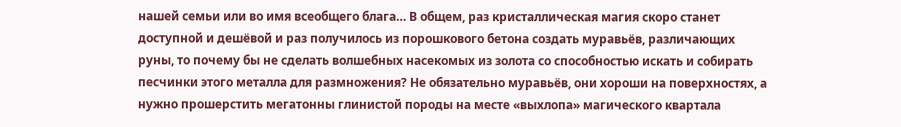нашей семьи или во имя всеобщего блага… В общем, раз кристаллическая магия скоро станет доступной и дешёвой и раз получилось из порошкового бетона создать муравьёв, различающих руны, то почему бы не сделать волшебных насекомых из золота со способностью искать и собирать песчинки этого металла для размножения? Не обязательно муравьёв, они хороши на поверхностях, а нужно прошерстить мегатонны глинистой породы на месте «выхлопа» магического квартала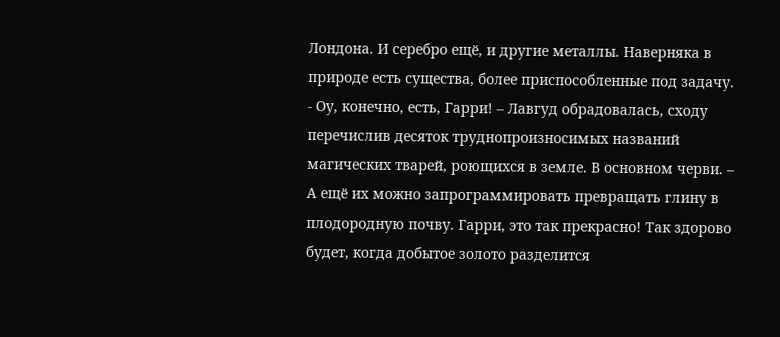Лондона. И серебро ещё, и другие металлы. Наверняка в природе есть существа, более приспособленные под задачу.
- Оу, конечно, есть, Гарри! – Лавгуд обрадовалась, сходу перечислив десяток труднопроизносимых названий магических тварей, роющихся в земле. В основном черви. – А ещё их можно запрограммировать превращать глину в плодородную почву. Гарри, это так прекрасно! Так здорово будет, когда добытое золото разделится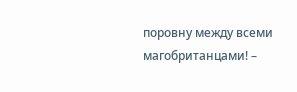поровну между всеми магобританцами! –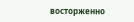восторженно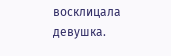восклицала девушка.